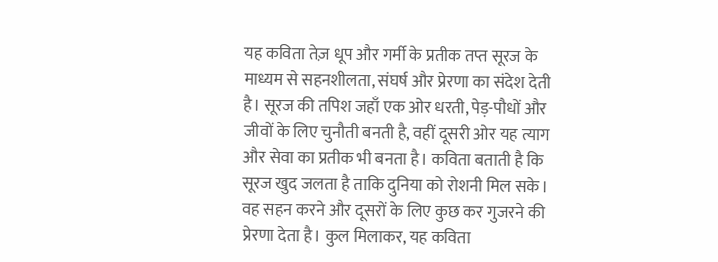यह कविता तेज़ धूप और गर्मी के प्रतीक तप्त सूरज के माध्यम से सहनशीलता, संघर्ष और प्रेरणा का संदेश देती है। सूरज की तपिश जहाँ एक ओर धरती, पेड़-पौधों और जीवों के लिए चुनौती बनती है, वहीं दूसरी ओर यह त्याग और सेवा का प्रतीक भी बनता है। कविता बताती है कि सूरज खुद जलता है ताकि दुनिया को रोशनी मिल सके। वह सहन करने और दूसरों के लिए कुछ कर गुजरने की प्रेरणा देता है। कुल मिलाकर, यह कविता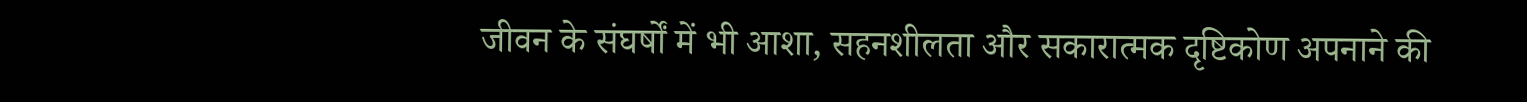जीवन के संघर्षों में भी आशा, सहनशीलता और सकारात्मक दृष्टिकोण अपनाने की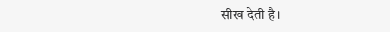सीख देती है।